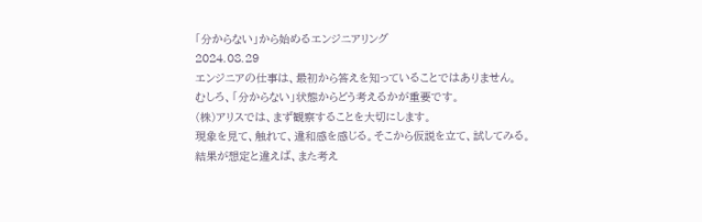「分からない」から始めるエンジニアリング
2024.08.29
エンジニアの仕事は、最初から答えを知っていることではありません。
むしろ、「分からない」状態からどう考えるかが重要です。
(株)アリスでは、まず観察することを大切にします。
現象を見て、触れて、違和感を感じる。そこから仮説を立て、試してみる。
結果が想定と違えば、また考え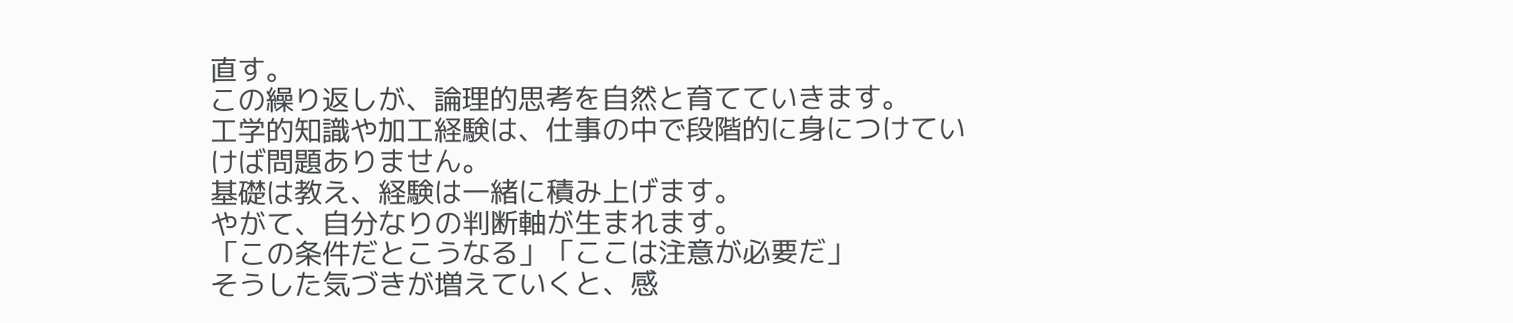直す。
この繰り返しが、論理的思考を自然と育てていきます。
工学的知識や加工経験は、仕事の中で段階的に身につけていけば問題ありません。
基礎は教え、経験は一緒に積み上げます。
やがて、自分なりの判断軸が生まれます。
「この条件だとこうなる」「ここは注意が必要だ」
そうした気づきが増えていくと、感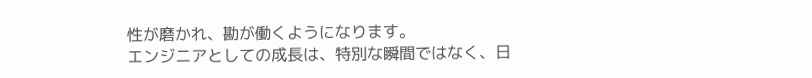性が磨かれ、勘が働くようになります。
エンジニアとしての成長は、特別な瞬間ではなく、日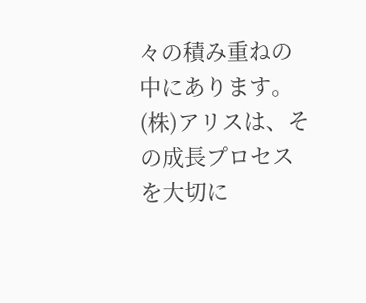々の積み重ねの中にあります。
(株)アリスは、その成長プロセスを大切に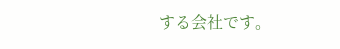する会社です。